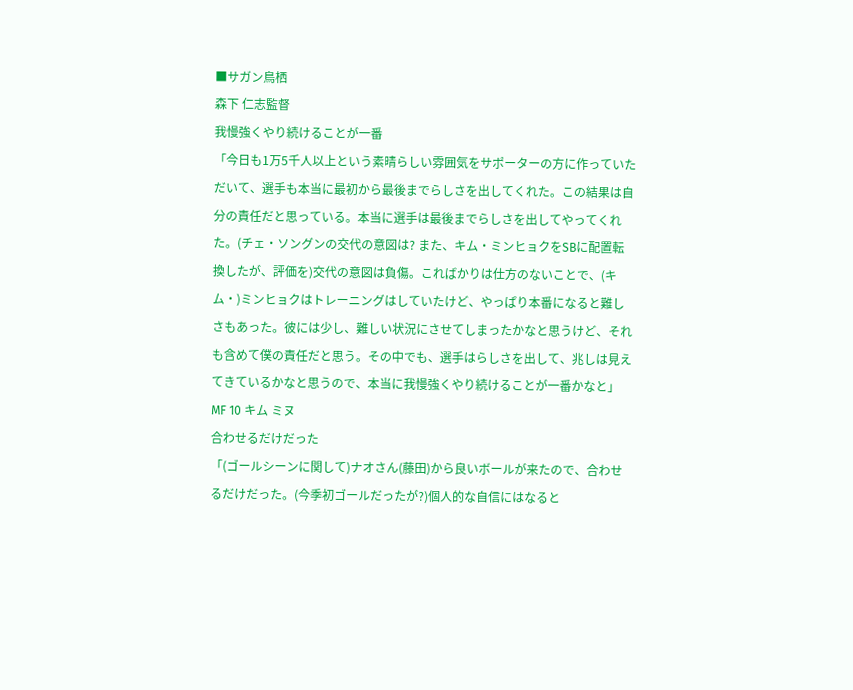■サガン鳥栖
森下 仁志監督
我慢強くやり続けることが一番
「今日も1万5千人以上という素晴らしい雰囲気をサポーターの方に作っていただいて、選手も本当に最初から最後までらしさを出してくれた。この結果は自分の責任だと思っている。本当に選手は最後までらしさを出してやってくれた。(チェ・ソングンの交代の意図は? また、キム・ミンヒョクをSBに配置転換したが、評価を)交代の意図は負傷。こればかりは仕方のないことで、(キム・)ミンヒョクはトレーニングはしていたけど、やっぱり本番になると難しさもあった。彼には少し、難しい状況にさせてしまったかなと思うけど、それも含めて僕の責任だと思う。その中でも、選手はらしさを出して、兆しは見えてきているかなと思うので、本当に我慢強くやり続けることが一番かなと」
MF 10 キム ミヌ
合わせるだけだった
「(ゴールシーンに関して)ナオさん(藤田)から良いボールが来たので、合わせるだけだった。(今季初ゴールだったが?)個人的な自信にはなると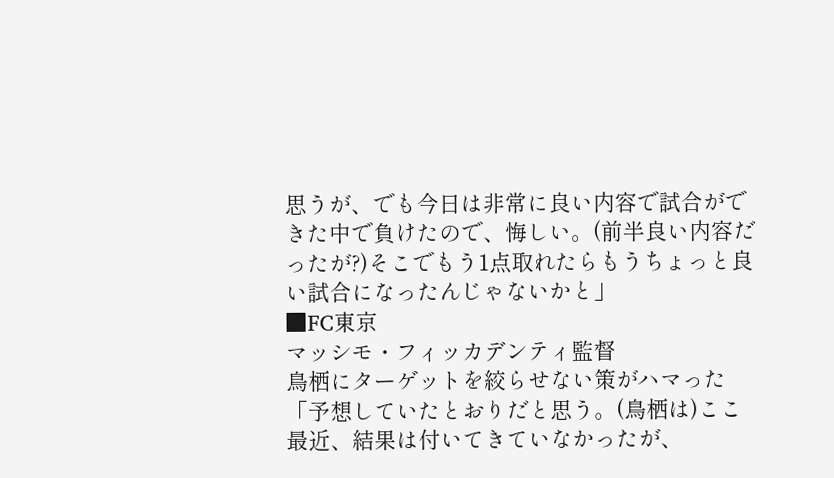思うが、でも今日は非常に良い内容で試合ができた中で負けたので、悔しい。(前半良い内容だったが?)そこでもう1点取れたらもうちょっと良い試合になったんじゃないかと」
■FC東京
マッシモ・フィッカデンティ監督
鳥栖にターゲットを絞らせない策がハマった
「予想していたとおりだと思う。(鳥栖は)ここ最近、結果は付いてきていなかったが、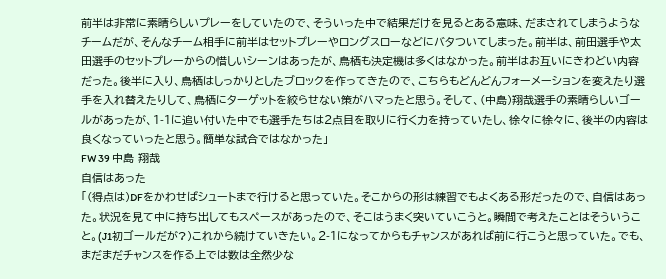前半は非常に素晴らしいプレーをしていたので、そういった中で結果だけを見るとある意味、だまされてしまうようなチームだが、そんなチーム相手に前半はセットプレーやロングスローなどにバタついてしまった。前半は、前田選手や太田選手のセットプレーからの惜しいシーンはあったが、鳥栖も決定機は多くはなかった。前半はお互いにきわどい内容だった。後半に入り、鳥栖はしっかりとしたブロックを作ってきたので、こちらもどんどんフォーメーションを変えたり選手を入れ替えたりして、鳥栖にターゲットを絞らせない策がハマったと思う。そして、(中島)翔哉選手の素晴らしいゴールがあったが、1-1に追い付いた中でも選手たちは2点目を取りに行く力を持っていたし、徐々に徐々に、後半の内容は良くなっていったと思う。簡単な試合ではなかった」
FW 39 中島 翔哉
自信はあった
「(得点は)DFをかわせばシュートまで行けると思っていた。そこからの形は練習でもよくある形だったので、自信はあった。状況を見て中に持ち出してもスペースがあったので、そこはうまく突いていこうと。瞬間で考えたことはそういうこと。(J1初ゴールだが?)これから続けていきたい。2-1になってからもチャンスがあれば前に行こうと思っていた。でも、まだまだチャンスを作る上では数は全然少な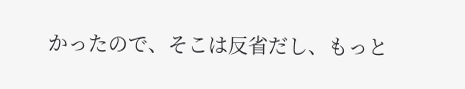かったので、そこは反省だし、もっと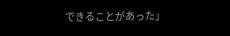できることがあった」